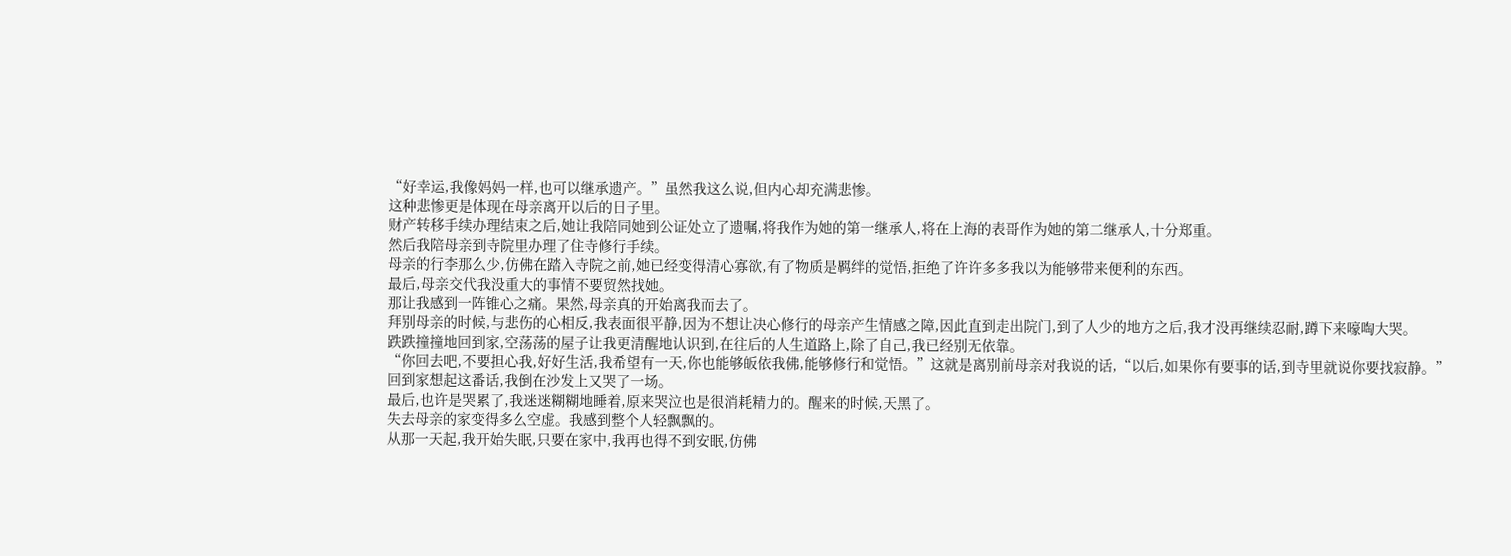“好幸运,我像妈妈一样,也可以继承遗产。”虽然我这么说,但内心却充满悲惨。
这种悲惨更是体现在母亲离开以后的日子里。
财产转移手续办理结束之后,她让我陪同她到公证处立了遗嘱,将我作为她的第一继承人,将在上海的表哥作为她的第二继承人,十分郑重。
然后我陪母亲到寺院里办理了住寺修行手续。
母亲的行李那么少,仿佛在踏入寺院之前,她已经变得清心寡欲,有了物质是羁绊的觉悟,拒绝了许许多多我以为能够带来便利的东西。
最后,母亲交代我没重大的事情不要贸然找她。
那让我感到一阵锥心之痛。果然,母亲真的开始离我而去了。
拜别母亲的时候,与悲伤的心相反,我表面很平静,因为不想让决心修行的母亲产生情感之障,因此直到走出院门,到了人少的地方之后,我才没再继续忍耐,蹲下来嚎啕大哭。
跌跌撞撞地回到家,空荡荡的屋子让我更清醒地认识到,在往后的人生道路上,除了自己,我已经别无依靠。
“你回去吧,不要担心我,好好生活,我希望有一天,你也能够皈依我佛,能够修行和觉悟。”这就是离别前母亲对我说的话,“以后,如果你有要事的话,到寺里就说你要找寂静。”
回到家想起这番话,我倒在沙发上又哭了一场。
最后,也许是哭累了,我迷迷糊糊地睡着,原来哭泣也是很消耗精力的。醒来的时候,天黑了。
失去母亲的家变得多么空虚。我感到整个人轻飘飘的。
从那一天起,我开始失眠,只要在家中,我再也得不到安眠,仿佛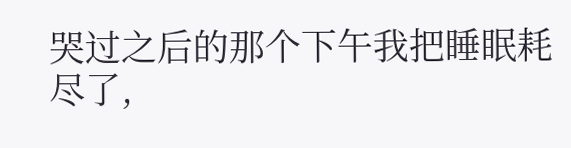哭过之后的那个下午我把睡眠耗尽了,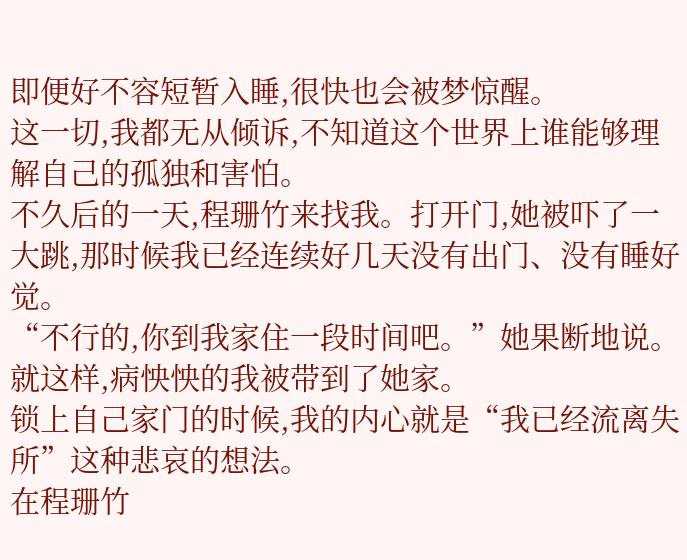即便好不容短暂入睡,很快也会被梦惊醒。
这一切,我都无从倾诉,不知道这个世界上谁能够理解自己的孤独和害怕。
不久后的一天,程珊竹来找我。打开门,她被吓了一大跳,那时候我已经连续好几天没有出门、没有睡好觉。
“不行的,你到我家住一段时间吧。”她果断地说。
就这样,病怏怏的我被带到了她家。
锁上自己家门的时候,我的内心就是“我已经流离失所”这种悲哀的想法。
在程珊竹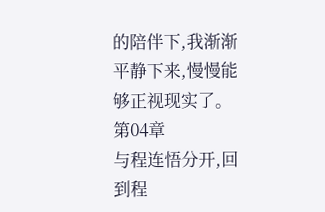的陪伴下,我渐渐平静下来,慢慢能够正视现实了。
第04章
与程连悟分开,回到程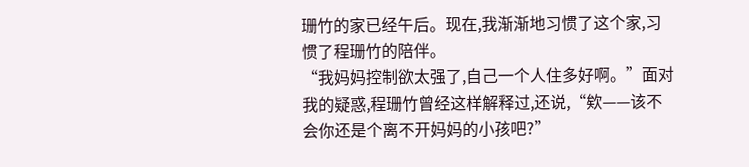珊竹的家已经午后。现在,我渐渐地习惯了这个家,习惯了程珊竹的陪伴。
“我妈妈控制欲太强了,自己一个人住多好啊。”面对我的疑惑,程珊竹曾经这样解释过,还说,“欸——该不会你还是个离不开妈妈的小孩吧?”